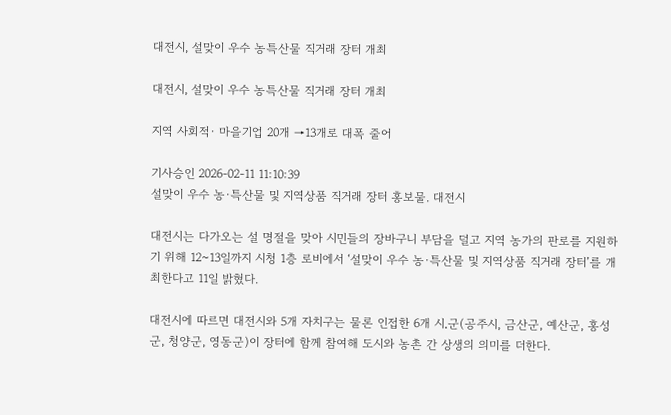대전시, 설맞이 우수 농특산물 직거래 장터 개최

대전시, 설맞이 우수 농특산물 직거래 장터 개최

지역 사회적· 마을기업 20개 →13개로 대폭 줄어

기사승인 2026-02-11 11:10:39
설맞이 우수 농·특산물 및 지역상품 직거래 장터 홍보물. 대전시

대전시는 다가오는 설 명절을 맞아 시민들의 장바구니 부담을 덜고 지역 농가의 판로를 지원하기 위해 12~13일까지 시청 1층 로비에서 ‘설맞이 우수 농·특산물 및 지역상품 직거래 장터’를 개최한다고 11일 밝혔다.

대전시에 따르면 대전시와 5개 자치구는 물론 인접한 6개 시․군(공주시, 금산군, 예산군, 홍성군, 청양군, 영동군)이 장터에 함께 참여해 도시와 농촌 간 상생의 의미를 더한다.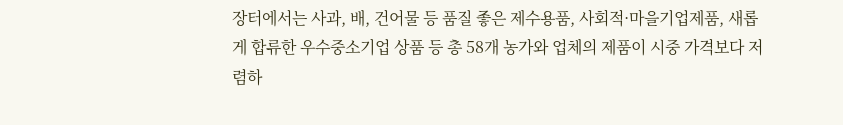장터에서는 사과, 배, 건어물 등 품질 좋은 제수용품, 사회적·마을기업제품, 새롭게 합류한 우수중소기업 상품 등 총 58개 농가와 업체의 제품이 시중 가격보다 저렴하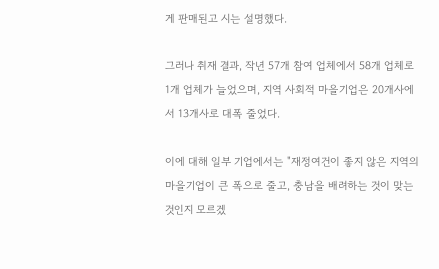게 판매된고 시는 설명했다.

그러나 취재 결과, 작년 57개 참여 업체에서 58개 업체로 1개 업체가 늘었으며, 지역 사회적 마을기업은 20개사에서 13개사로 대폭 줄었다.

이에 대해 일부 기업에서는 "재정여건이 좋지 않은 지역의 마을기업이 큰 폭으로 줄고, 충남을 배려하는 것이 맞는 것인지 모르겠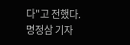다"고 전했다.
명정삼 기자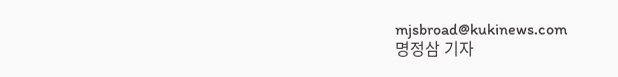mjsbroad@kukinews.com
명정삼 기자